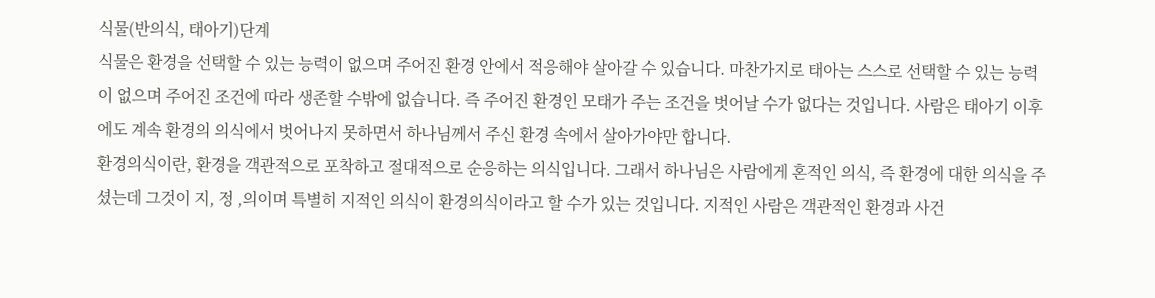식물(반의식, 태아기)단계
식물은 환경을 선택할 수 있는 능력이 없으며 주어진 환경 안에서 적응해야 살아갈 수 있습니다. 마찬가지로 태아는 스스로 선택할 수 있는 능력이 없으며 주어진 조건에 따라 생존할 수밖에 없습니다. 즉 주어진 환경인 모태가 주는 조건을 벗어날 수가 없다는 것입니다. 사람은 태아기 이후에도 계속 환경의 의식에서 벗어나지 못하면서 하나님께서 주신 환경 속에서 살아가야만 합니다.
환경의식이란, 환경을 객관적으로 포착하고 절대적으로 순응하는 의식입니다. 그래서 하나님은 사람에게 혼적인 의식, 즉 환경에 대한 의식을 주셨는데 그것이 지, 정 ,의이며 특별히 지적인 의식이 환경의식이라고 할 수가 있는 것입니다. 지적인 사람은 객관적인 환경과 사건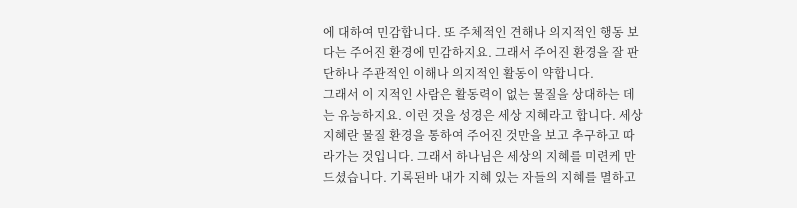에 대하여 민감합니다. 또 주체적인 견해나 의지적인 행동 보다는 주어진 환경에 민감하지요. 그래서 주어진 환경을 잘 판단하나 주관적인 이해나 의지적인 활동이 약합니다.
그래서 이 지적인 사람은 활동력이 없는 물질을 상대하는 데는 유능하지요. 이런 것을 성경은 세상 지혜라고 합니다. 세상 지혜란 물질 환경을 통하여 주어진 것만을 보고 추구하고 따라가는 것입니다. 그래서 하나님은 세상의 지혜를 미련케 만드셨습니다. 기록된바 내가 지혜 있는 자들의 지혜를 멸하고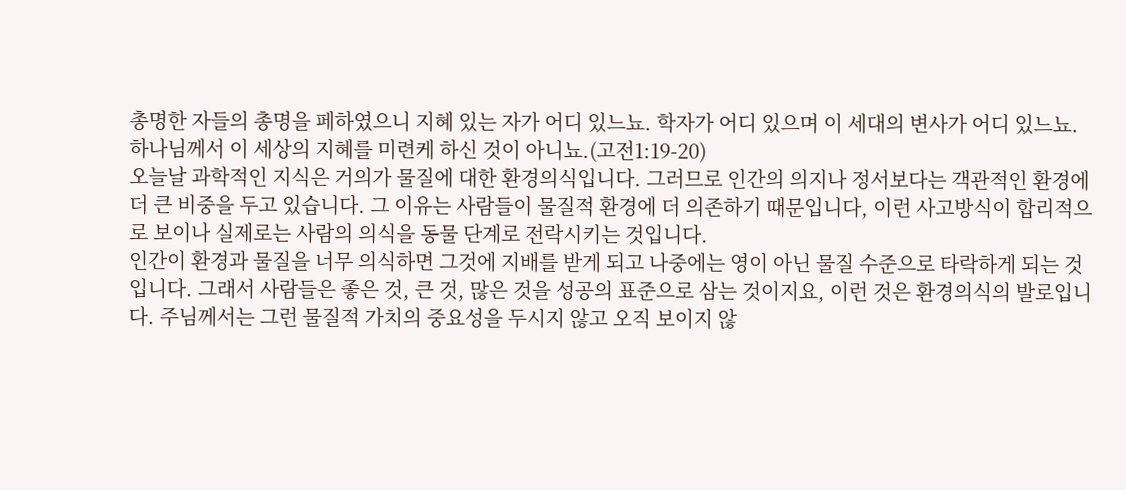총명한 자들의 총명을 페하였으니 지혜 있는 자가 어디 있느뇨. 학자가 어디 있으며 이 세대의 변사가 어디 있느뇨. 하나님께서 이 세상의 지혜를 미련케 하신 것이 아니뇨.(고전1:19-20)
오늘날 과학적인 지식은 거의가 물질에 대한 환경의식입니다. 그러므로 인간의 의지나 정서보다는 객관적인 환경에 더 큰 비중을 두고 있습니다. 그 이유는 사람들이 물질적 환경에 더 의존하기 때문입니다, 이런 사고방식이 합리적으로 보이나 실제로는 사람의 의식을 동물 단계로 전락시키는 것입니다.
인간이 환경과 물질을 너무 의식하면 그것에 지배를 받게 되고 나중에는 영이 아닌 물질 수준으로 타락하게 되는 것입니다. 그래서 사람들은 좋은 것, 큰 것, 많은 것을 성공의 표준으로 삼는 것이지요, 이런 것은 환경의식의 발로입니다. 주님께서는 그런 물질적 가치의 중요성을 두시지 않고 오직 보이지 않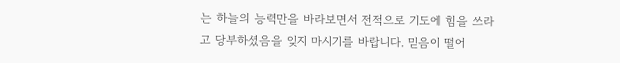는 하늘의 능력만을 바라보면서 전적으로 기도에 힘을 쓰라고 당부하셨음을 잊지 마시기를 바랍니다. 믿음이 떨어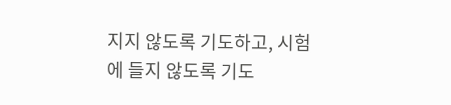지지 않도록 기도하고, 시험에 들지 않도록 기도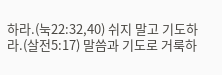하라.(눅22:32,40) 쉬지 말고 기도하라.(살전5:17) 말씀과 기도로 거룩하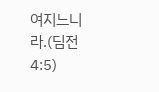여지느니라.(딤전4:5)